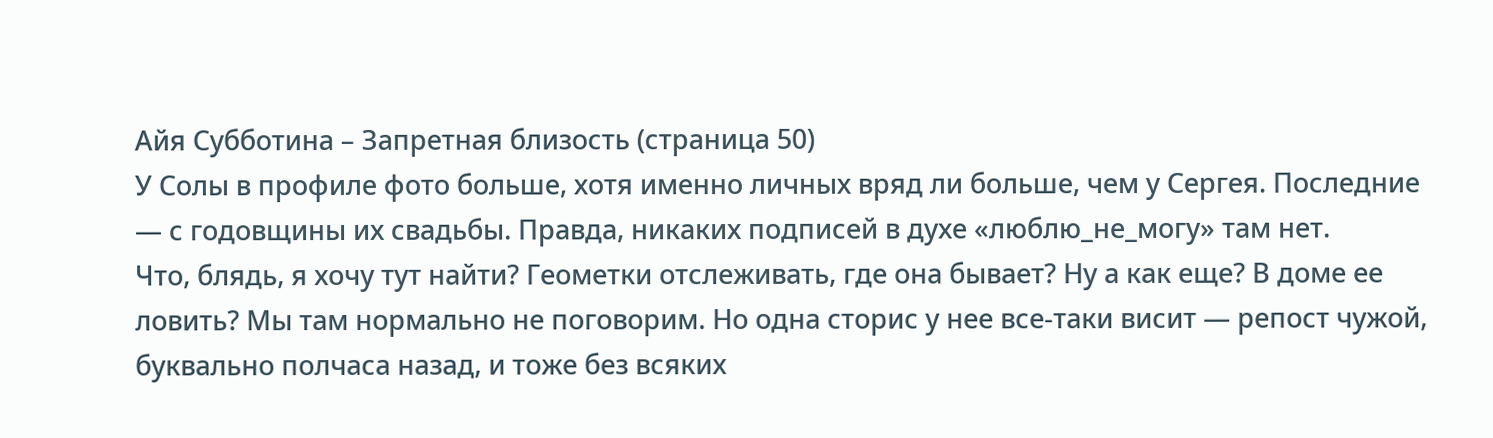Айя Субботина – Запретная близость (страница 50)
У Солы в профиле фото больше, хотя именно личных вряд ли больше, чем у Сергея. Последние — с годовщины их свадьбы. Правда, никаких подписей в духе «люблю_не_могу» там нет.
Что, блядь, я хочу тут найти? Геометки отслеживать, где она бывает? Ну а как еще? В доме ее ловить? Мы там нормально не поговорим. Но одна сторис у нее все-таки висит — репост чужой, буквально полчаса назад, и тоже без всяких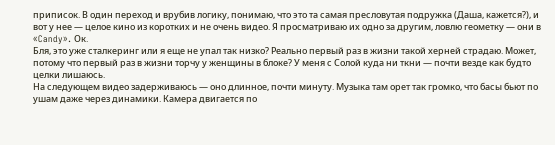приписок. В один переход и врубив логику, понимаю, что это та самая пресловутая подружка (Даша, кажется?), и вот у нее — целое кино из коротких и не очень видео. Я просматриваю их одно за другим, ловлю геометку — они в «Candy». Ок.
Бля, это уже сталкеринг или я еще не упал так низко? Реально первый раз в жизни такой херней страдаю. Может, потому что первый раз в жизни торчу у женщины в блоке? У меня с Солой куда ни ткни — почти везде как будто целки лишаюсь.
На следующем видео задерживаюсь — оно длинное, почти минуту. Музыка там орет так громко, что басы бьют по ушам даже через динамики. Камера двигается по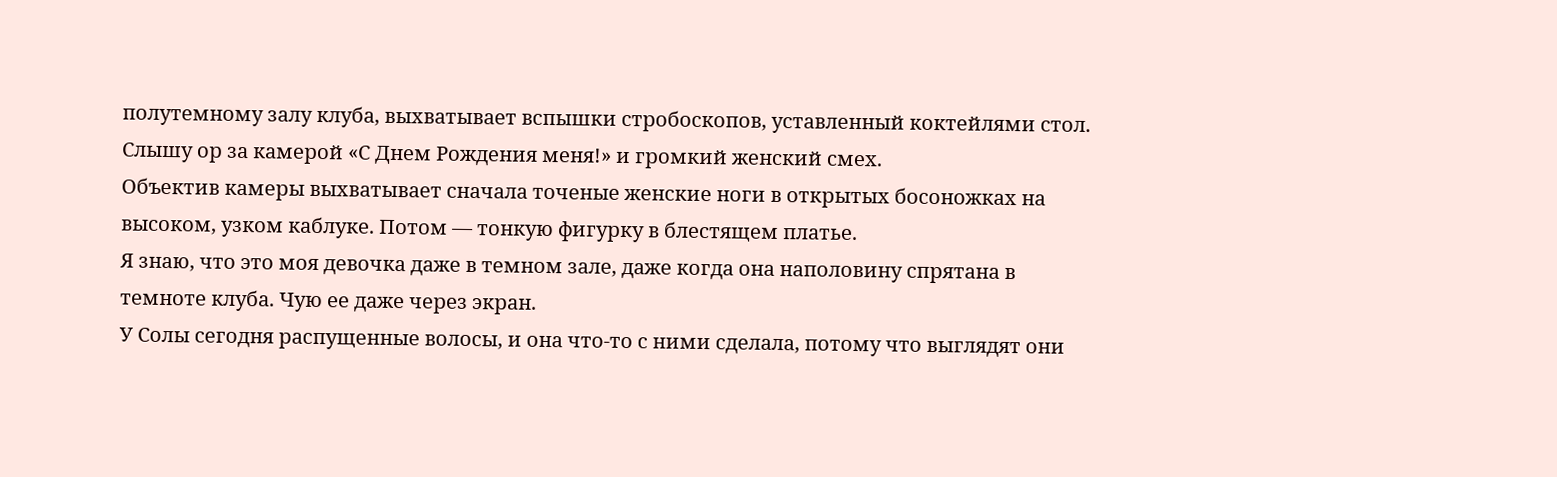полутемному залу клуба, выхватывает вспышки стробоскопов, уставленный коктейлями стол. Слышу ор за камерой «С Днем Рождения меня!» и громкий женский смех.
Объектив камеры выхватывает сначала точеные женские ноги в открытых босоножках на высоком, узком каблуке. Потом — тонкую фигурку в блестящем платье.
Я знаю, что это моя девочка даже в темном зале, даже когда она наполовину спрятана в темноте клуба. Чую ее даже через экран.
У Солы сегодня распущенные волосы, и она что-то с ними сделала, потому что выглядят они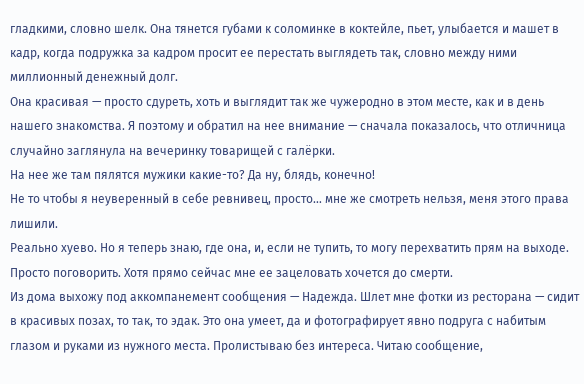гладкими, словно шелк. Она тянется губами к соломинке в коктейле, пьет, улыбается и машет в кадр, когда подружка за кадром просит ее перестать выглядеть так, словно между ними миллионный денежный долг.
Она красивая — просто сдуреть, хоть и выглядит так же чужеродно в этом месте, как и в день нашего знакомства. Я поэтому и обратил на нее внимание — сначала показалось, что отличница случайно заглянула на вечеринку товарищей с галёрки.
На нее же там пялятся мужики какие-то? Да ну, блядь, конечно!
Не то чтобы я неуверенный в себе ревнивец, просто… мне же смотреть нельзя, меня этого права лишили.
Реально хуево. Но я теперь знаю, где она, и, если не тупить, то могу перехватить прям на выходе. Просто поговорить. Хотя прямо сейчас мне ее зацеловать хочется до смерти.
Из дома выхожу под аккомпанемент сообщения — Надежда. Шлет мне фотки из ресторана — сидит в красивых позах, то так, то эдак. Это она умеет, да и фотографирует явно подруга с набитым глазом и руками из нужного места. Пролистываю без интереса. Читаю сообщение,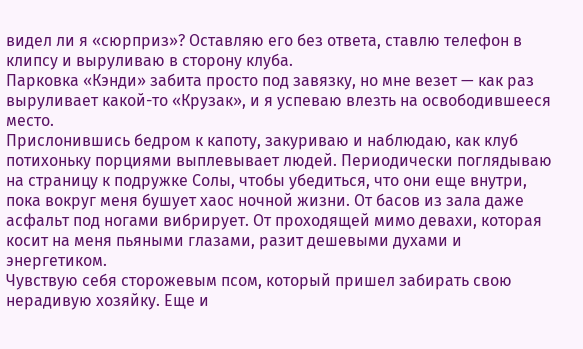видел ли я «сюрприз»? Оставляю его без ответа, ставлю телефон в клипсу и выруливаю в сторону клуба.
Парковка «Кэнди» забита просто под завязку, но мне везет — как раз выруливает какой-то «Крузак», и я успеваю влезть на освободившееся место.
Прислонившись бедром к капоту, закуриваю и наблюдаю, как клуб потихоньку порциями выплевывает людей. Периодически поглядываю на страницу к подружке Солы, чтобы убедиться, что они еще внутри, пока вокруг меня бушует хаос ночной жизни. От басов из зала даже асфальт под ногами вибрирует. От проходящей мимо девахи, которая косит на меня пьяными глазами, разит дешевыми духами и энергетиком.
Чувствую себя сторожевым псом, который пришел забирать свою нерадивую хозяйку. Еще и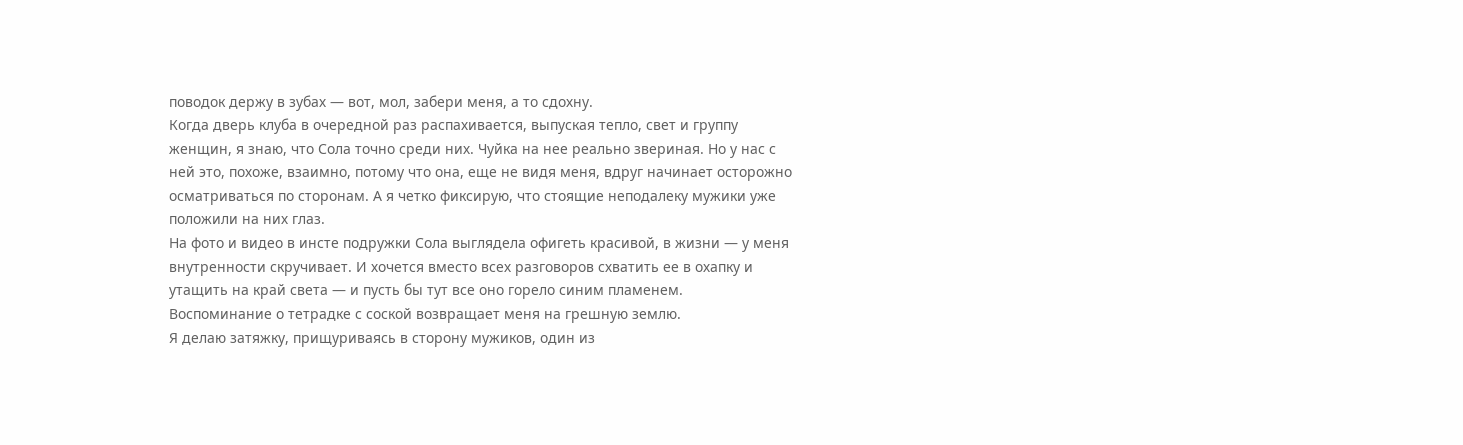поводок держу в зубах — вот, мол, забери меня, а то сдохну.
Когда дверь клуба в очередной раз распахивается, выпуская тепло, свет и группу женщин, я знаю, что Сола точно среди них. Чуйка на нее реально звериная. Но у нас с ней это, похоже, взаимно, потому что она, еще не видя меня, вдруг начинает осторожно осматриваться по сторонам. А я четко фиксирую, что стоящие неподалеку мужики уже положили на них глаз.
На фото и видео в инсте подружки Сола выглядела офигеть красивой, в жизни — у меня внутренности скручивает. И хочется вместо всех разговоров схватить ее в охапку и утащить на край света — и пусть бы тут все оно горело синим пламенем.
Воспоминание о тетрадке с соской возвращает меня на грешную землю.
Я делаю затяжку, прищуриваясь в сторону мужиков, один из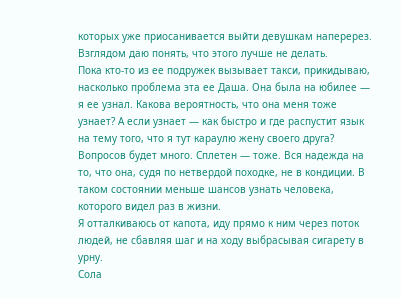которых уже приосанивается выйти девушкам наперерез. Взглядом даю понять, что этого лучше не делать.
Пока кто-то из ее подружек вызывает такси, прикидываю, насколько проблема эта ее Даша. Она была на юбилее — я ее узнал. Какова вероятность, что она меня тоже узнает? А если узнает — как быстро и где распустит язык на тему того, что я тут караулю жену своего друга? Вопросов будет много. Сплетен — тоже. Вся надежда на то, что она, судя по нетвердой походке, не в кондиции. В таком состоянии меньше шансов узнать человека, которого видел раз в жизни.
Я отталкиваюсь от капота, иду прямо к ним через поток людей, не сбавляя шаг и на ходу выбрасывая сигарету в урну.
Сола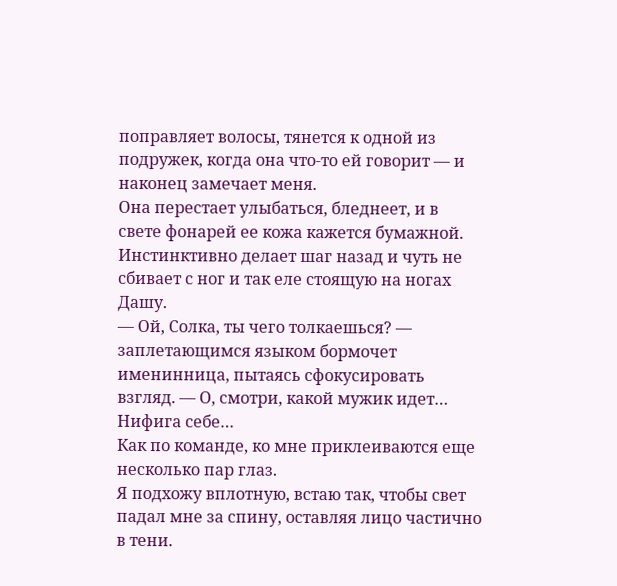поправляет волосы, тянется к одной из подружек, когда она что-то ей говорит — и наконец замечает меня.
Она перестает улыбаться, бледнеет, и в свете фонарей ее кожа кажется бумажной. Инстинктивно делает шаг назад и чуть не сбивает с ног и так еле стоящую на ногах Дашу.
— Ой, Солка, ты чего толкаешься? — заплетающимся языком бормочет именинница, пытаясь сфокусировать взгляд. — О, смотри, какой мужик идет… Нифига себе…
Как по команде, ко мне приклеиваются еще несколько пар глаз.
Я подхожу вплотную, встаю так, чтобы свет падал мне за спину, оставляя лицо частично в тени.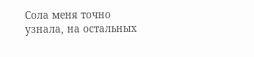Сола меня точно узнала, на остальных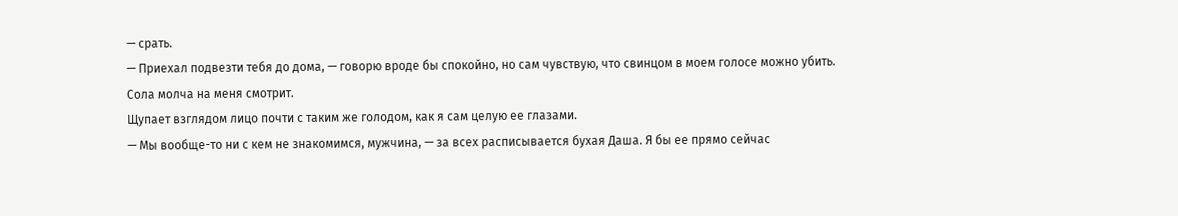— срать.
— Приехал подвезти тебя до дома, — говорю вроде бы спокойно, но сам чувствую, что свинцом в моем голосе можно убить.
Сола молча на меня смотрит.
Щупает взглядом лицо почти с таким же голодом, как я сам целую ее глазами.
— Мы вообще-то ни с кем не знакомимся, мужчина, — за всех расписывается бухая Даша. Я бы ее прямо сейчас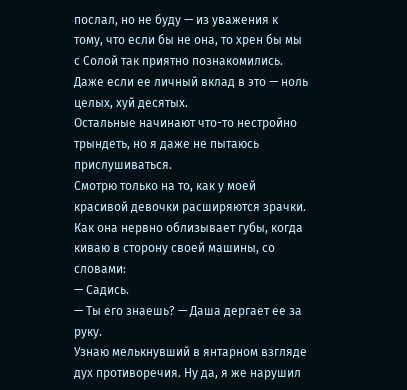послал, но не буду — из уважения к тому, что если бы не она, то хрен бы мы с Солой так приятно познакомились. Даже если ее личный вклад в это — ноль целых, хуй десятых.
Остальные начинают что-то нестройно трындеть, но я даже не пытаюсь прислушиваться.
Смотрю только на то, как у моей красивой девочки расширяются зрачки. Как она нервно облизывает губы, когда киваю в сторону своей машины, со словами:
— Садись.
— Ты его знаешь? — Даша дергает ее за руку.
Узнаю мелькнувший в янтарном взгляде дух противоречия. Ну да, я же нарушил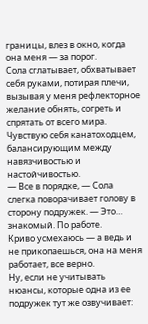границы, влез в окно, когда она меня — за порог.
Сола сглатывает, обхватывает себя руками, потирая плечи, вызывая у меня рефлекторное желание обнять, согреть и спрятать от всего мира.
Чувствую себя канатоходцем, балансирующим между навязчивостью и настойчивостью.
— Все в порядке, — Сола слегка поворачивает голову в сторону подружек. — Это… знакомый. По работе.
Криво усмехаюсь — а ведь и не прикопаешься, она на меня работает, все верно.
Ну, если не учитывать нюансы, которые одна из ее подружек тут же озвучивает: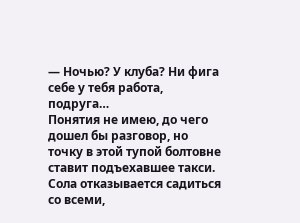— Ночью? У клуба? Ни фига себе у тебя работа, подруга…
Понятия не имею, до чего дошел бы разговор, но точку в этой тупой болтовне ставит подъехавшее такси. Сола отказывается садиться со всеми,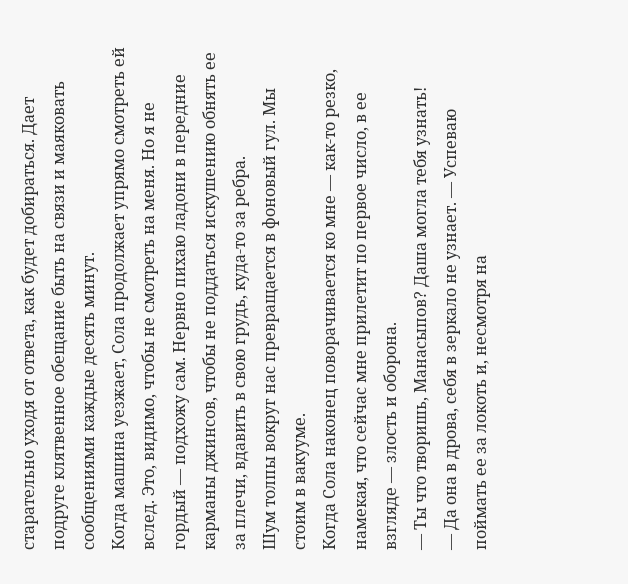старательно уходя от ответа, как будет добираться. Дает подруге клятвенное обещание быть на связи и маяковать сообщениями каждые десять минут.
Когда машина уезжает, Сола продолжает упрямо смотреть ей вслед. Это, видимо, чтобы не смотреть на меня. Но я не гордый — подхожу сам. Нервно пихаю ладони в передние карманы джинсов, чтобы не поддаться искушению обнять ее за плечи, вдавить в свою грудь, куда-то за ребра.
Шум толпы вокруг нас превращается в фоновый гул. Мы стоим в вакууме.
Когда Сола наконец поворачивается ко мне — как-то резко, намекая, что сейчас мне прилетит по первое число, в ее взгляде — злость и оборона.
— Ты что творишь, Манасыпов? Даша могла тебя узнать!
— Да она в дрова, себя в зеркало не узнает. — Успеваю поймать ее за локоть и, несмотря на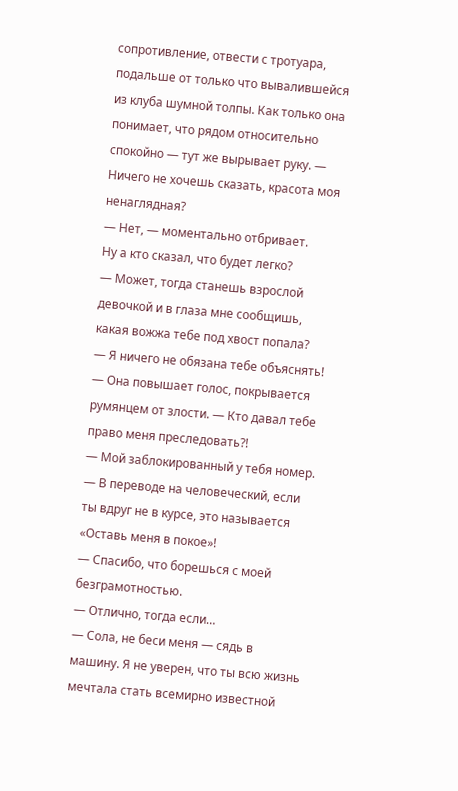сопротивление, отвести с тротуара, подальше от только что вывалившейся из клуба шумной толпы. Как только она понимает, что рядом относительно спокойно — тут же вырывает руку. — Ничего не хочешь сказать, красота моя ненаглядная?
— Нет, — моментально отбривает.
Ну а кто сказал, что будет легко?
— Может, тогда станешь взрослой девочкой и в глаза мне сообщишь, какая вожжа тебе под хвост попала?
— Я ничего не обязана тебе объяснять! — Она повышает голос, покрывается румянцем от злости. — Кто давал тебе право меня преследовать?!
— Мой заблокированный у тебя номер.
— В переводе на человеческий, если ты вдруг не в курсе, это называется «Оставь меня в покое»!
— Спасибо, что борешься с моей безграмотностью.
— Отлично, тогда если…
— Сола, не беси меня — сядь в машину. Я не уверен, что ты всю жизнь мечтала стать всемирно известной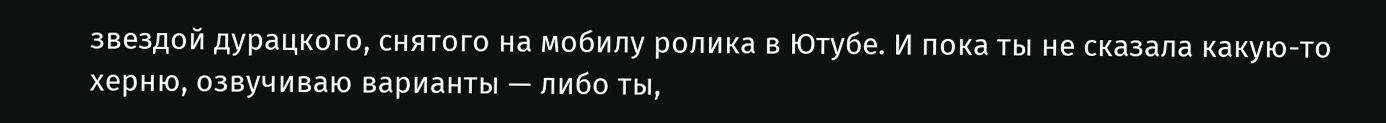звездой дурацкого, снятого на мобилу ролика в Ютубе. И пока ты не сказала какую-то херню, озвучиваю варианты — либо ты,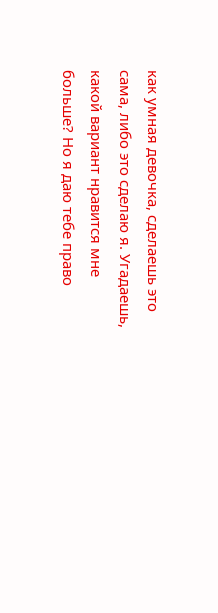как умная девочка, сделаешь это сама, либо это сделаю я. Угадаешь, какой вариант нравится мне больше? Но я даю тебе право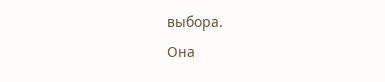выбора.
Она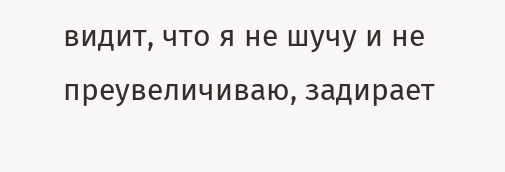видит, что я не шучу и не преувеличиваю, задирает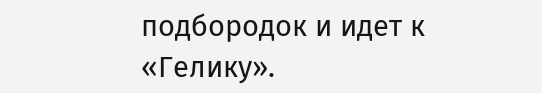подбородок и идет к «Гелику».